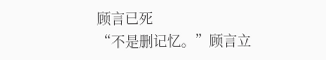顾言已死
“不是删记忆。”顾言立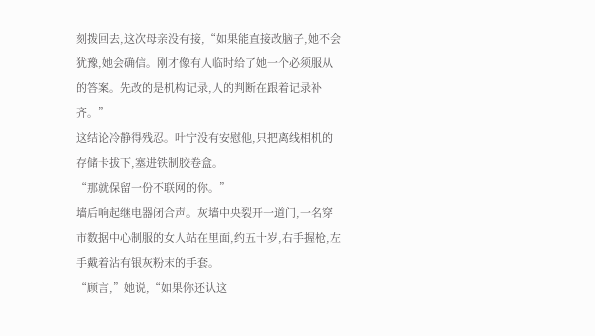刻拨回去,这次母亲没有接,“如果能直接改脑子,她不会犹豫,她会确信。刚才像有人临时给了她一个必须服从的答案。先改的是机构记录,人的判断在跟着记录补齐。”
这结论冷静得残忍。叶宁没有安慰他,只把离线相机的存储卡拔下,塞进铁制胶卷盒。
“那就保留一份不联网的你。”
墙后响起继电器闭合声。灰墙中央裂开一道门,一名穿市数据中心制服的女人站在里面,约五十岁,右手握枪,左手戴着沾有银灰粉末的手套。
“顾言,”她说,“如果你还认这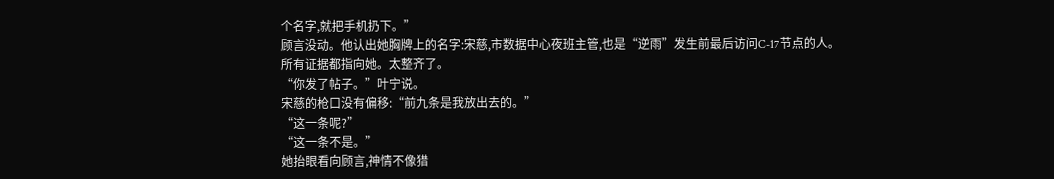个名字,就把手机扔下。”
顾言没动。他认出她胸牌上的名字:宋慈,市数据中心夜班主管,也是“逆雨”发生前最后访问C-17节点的人。
所有证据都指向她。太整齐了。
“你发了帖子。”叶宁说。
宋慈的枪口没有偏移:“前九条是我放出去的。”
“这一条呢?”
“这一条不是。”
她抬眼看向顾言,神情不像猎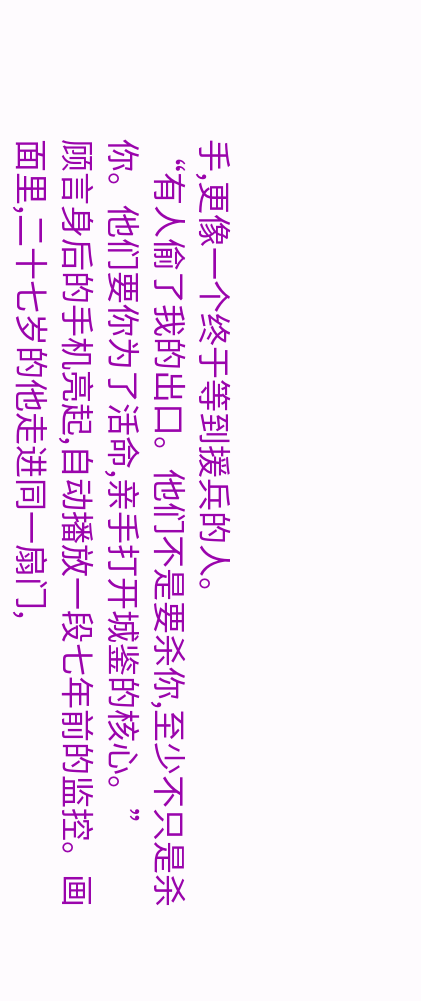手,更像一个终于等到援兵的人。
“有人偷了我的出口。他们不是要杀你,至少不只是杀你。他们要你为了活命,亲手打开城鉴的核心。”
顾言身后的手机亮起,自动播放一段七年前的监控。画面里,二十七岁的他走进同一扇门,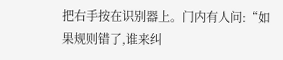把右手按在识别器上。门内有人问:“如果规则错了,谁来纠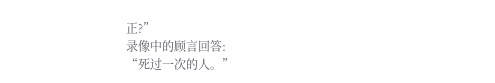正?”
录像中的顾言回答:
“死过一次的人。”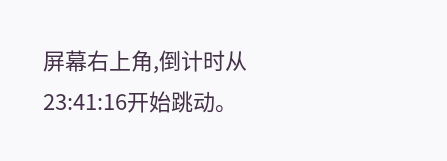屏幕右上角,倒计时从23:41:16开始跳动。